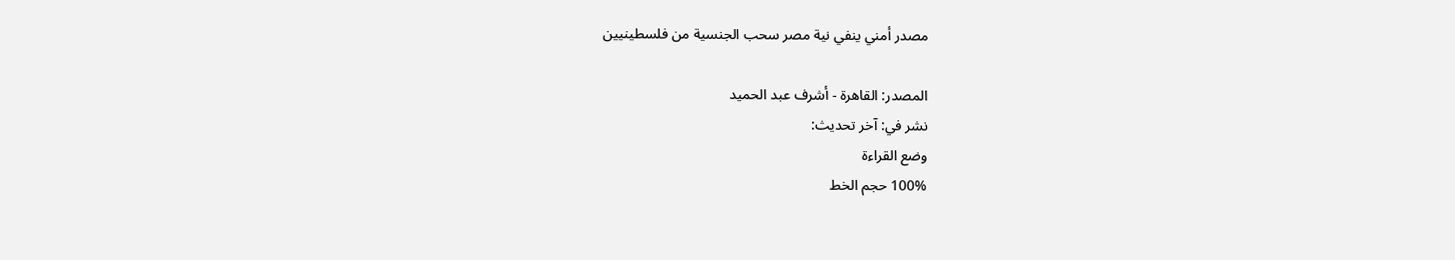مصدر أمني ينفي نية مصر سحب الجنسية من فلسطينيين

المصدر: القاهرة - أشرف عبد الحميد
نشر في: آخر تحديث:
وضع القراءة
100% حجم الخط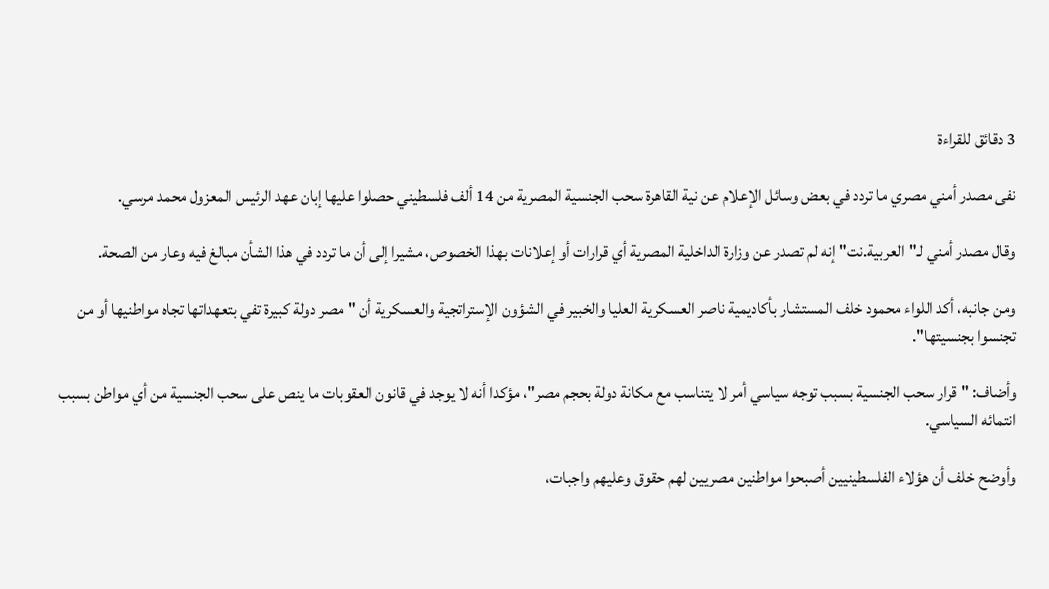3 دقائق للقراءة

نفى مصدر أمني مصري ما تردد في بعض وسائل الإعلام عن نية القاهرة سحب الجنسية المصرية من 14 ألف فلسطيني حصلوا عليها إبان عهد الرئيس المعزول محمد مرسي.

وقال مصدر أمني لـ"العربية.نت" إنه لم تصدر عن وزارة الداخلية المصرية أي قرارات أو إعلانات بهذا الخصوص، مشيرا إلى أن ما تردد في هذا الشأن مبالغ فيه وعار من الصحة.

ومن جانبه، أكد اللواء محمود خلف المستشار بأكاديمية ناصر العسكرية العليا والخبير في الشؤون الإستراتجية والعسكرية أن "مصر دولة كبيرة تفي بتعهداتها تجاه مواطنيها أو من تجنسوا بجنسيتها".

وأضاف: "قرار سحب الجنسية بسبب توجه سياسي أمر لا يتناسب مع مكانة دولة بحجم مصر"، مؤكدا أنه لا يوجد في قانون العقوبات ما ينص على سحب الجنسية من أي مواطن بسبب انتمائه السياسي.

وأوضح خلف أن هؤلاء الفلسطينيين أصبحوا مواطنين مصريين لهم حقوق وعليهم واجبات،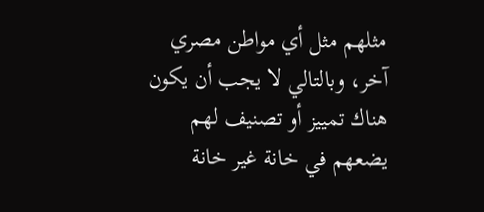مثلهم مثل أي مواطن مصري آخر، وبالتالي لا يجب أن يكون هناك تمييز أو تصنيف لهم يضعهم في خانة غير خانة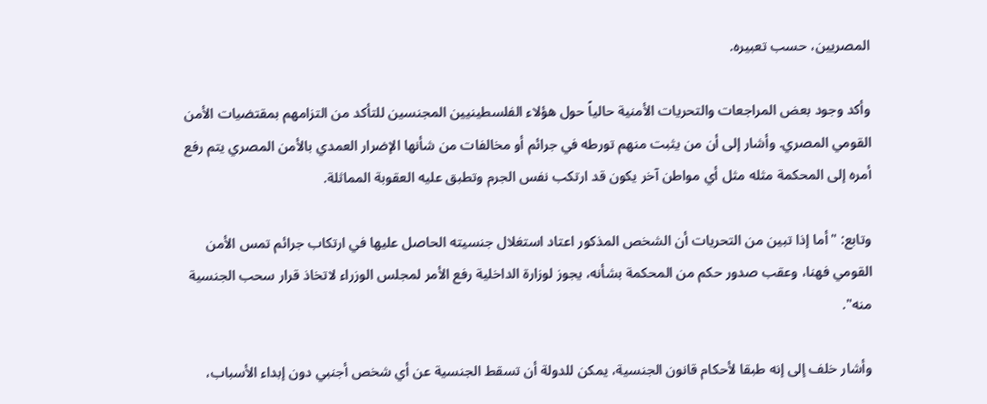المصريين، حسب تعبيره.

وأكد وجود بعض المراجعات والتحريات الأمنية حالياً حول هؤلاء الفلسطينيين المجنسين للتأكد من التزامهم بمقتضيات الأمن القومي المصري. وأشار إلى أن من يثبت منهم تورطه في جرائم أو مخالفات من شأنها الإضرار العمدي بالأمن المصري يتم رفع أمره إلى المحكمة مثله مثل أي مواطن آخر يكون قد ارتكب نفس الجرم وتطبق عليه العقوبة المماثلة.

وتابع: "أما إذا تبين من التحريات أن الشخص المذكور اعتاد استغلال جنسيته الحاصل عليها في ارتكاب جرائم تمس الأمن القومي فهنا، وعقب صدور حكم من المحكمة بشأنه، يجوز لوزارة الداخلية رفع الأمر لمجلس الوزراء لاتخاذ قرار سحب الجنسية منه".

وأشار خلف إلى إنه طبقا لأحكام قانون الجنسية، يمكن للدولة أن تسقط الجنسية عن أي شخص أجنبي دون إبداء الأسباب،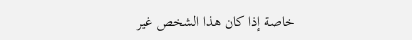خاصة إذا كان هذا الشخص غير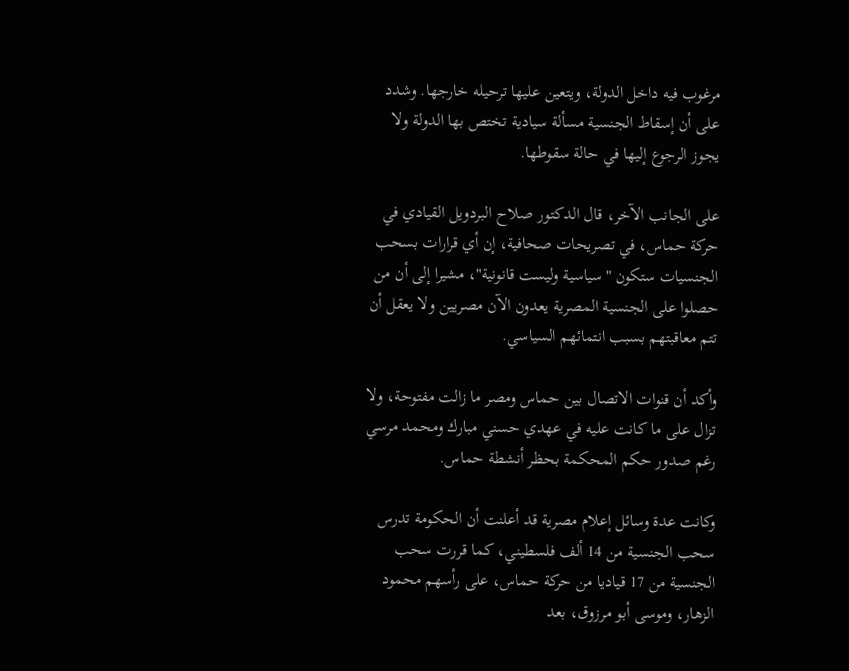مرغوب فيه داخل الدولة، ويتعين عليها ترحيله خارجها. وشدد على أن إسقاط الجنسية مسألة سيادية تختص بها الدولة ولا يجوز الرجوع إليها في حالة سقوطها.

على الجانب الآخر، قال الدكتور صلاح البردويل القيادي في حركة حماس، في تصريحات صحافية، إن أي قرارات بسحب الجنسيات ستكون "سياسية وليست قانونية"، مشيرا إلى أن من حصلوا على الجنسية المصرية يعدون الآن مصريين ولا يعقل أن تتم معاقبتهم بسبب انتمائهم السياسي.

وأكد أن قنوات الاتصال بين حماس ومصر ما زالت مفتوحة، ولا تزال على ما كانت عليه في عهدي حسني مبارك ومحمد مرسي رغم صدور حكم المحكمة بحظر أنشطة حماس.

وكانت عدة وسائل إعلام مصرية قد أعلنت أن الحكومة تدرس سحب الجنسية من 14 ألف فلسطيني، كما قررت سحب الجنسية من 17 قياديا من حركة حماس، على رأسهم محمود الزهار، وموسى أبو مرزوق، بعد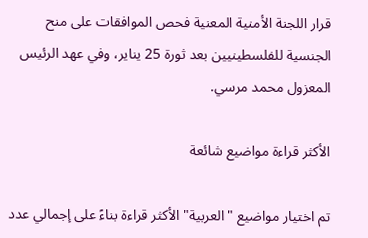قرار اللجنة الأمنية المعنية فحص الموافقات على منح الجنسية للفلسطينيين بعد ثورة 25 يناير، وفي عهد الرئيس المعزول محمد مرسي.

الأكثر قراءة مواضيع شائعة

تم اختيار مواضيع "العربية" الأكثر قراءة بناءً على إجمالي عدد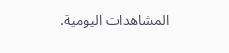المشاهدات اليومية.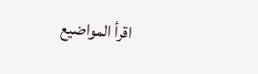اقرأ المواضيع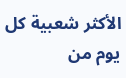الأكثر شعبية كل يوم من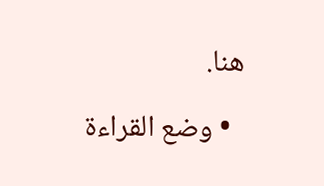هنا.

  • وضع القراءة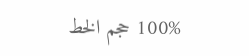100% حجم الخط